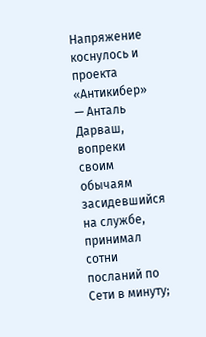Напряжение коснулось и проекта «Антикибер» — Анталь Дарваш, вопреки своим обычаям засидевшийся на службе, принимал сотни посланий по Сети в минуту;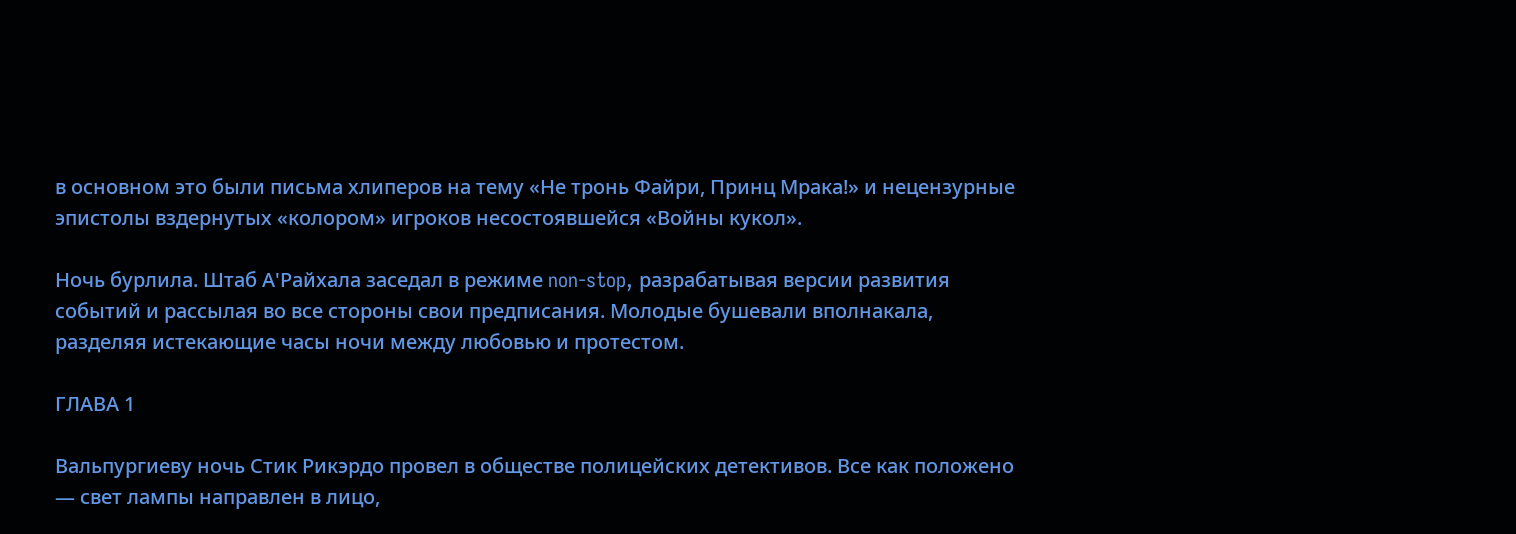в основном это были письма хлиперов на тему «Не тронь Файри, Принц Мрака!» и нецензурные эпистолы вздернутых «колором» игроков несостоявшейся «Войны кукол».

Ночь бурлила. Штаб А'Райхала заседал в режиме non-stop, разрабатывая версии развития событий и рассылая во все стороны свои предписания. Молодые бушевали вполнакала, разделяя истекающие часы ночи между любовью и протестом.

ГЛАВА 1

Вальпургиеву ночь Стик Рикэрдо провел в обществе полицейских детективов. Все как положено — свет лампы направлен в лицо,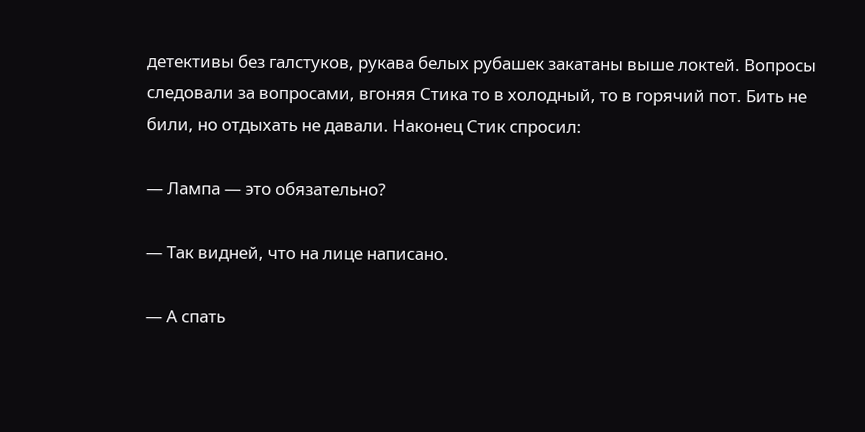детективы без галстуков, рукава белых рубашек закатаны выше локтей. Вопросы следовали за вопросами, вгоняя Стика то в холодный, то в горячий пот. Бить не били, но отдыхать не давали. Наконец Стик спросил:

— Лампа — это обязательно?

— Так видней, что на лице написано.

— А спать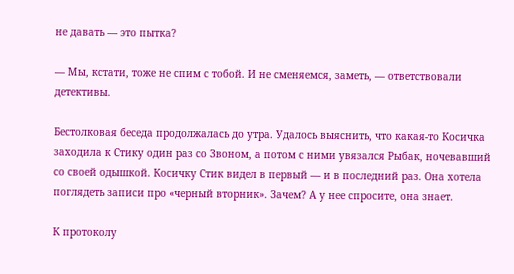не давать — это пытка?

— Мы, кстати, тоже не спим с тобой. И не сменяемся, заметь, — ответствовали детективы.

Бестолковая беседа продолжалась до утра. Удалось выяснить, что какая-то Косичка заходила к Стику один раз со Звоном, а потом с ними увязался Рыбак, ночевавший со своей одышкой. Косичку Стик видел в первый — и в последний раз. Она хотела поглядеть записи про «черный вторник». Зачем? А у нее спросите, она знает.

К протоколу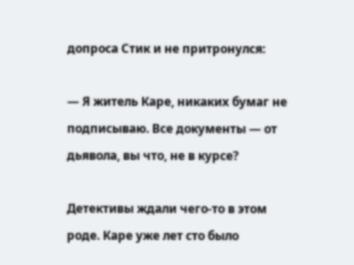допроса Стик и не притронулся:

— Я житель Каре, никаких бумаг не подписываю. Все документы — от дьявола, вы что, не в курсе?

Детективы ждали чего-то в этом роде. Каре уже лет сто было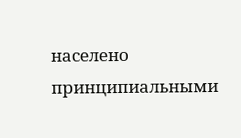населено принципиальными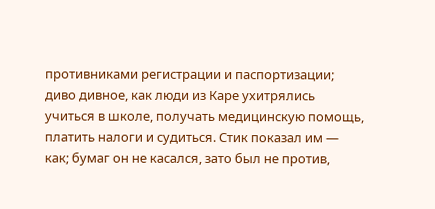противниками регистрации и паспортизации; диво дивное, как люди из Каре ухитрялись учиться в школе, получать медицинскую помощь, платить налоги и судиться. Стик показал им — как; бумаг он не касался, зато был не против,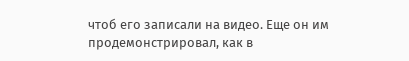чтоб его записали на видео. Еще он им продемонстрировал, как в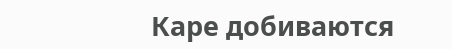Каре добиваются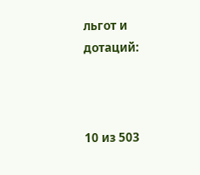льгот и дотаций:



10 из 503